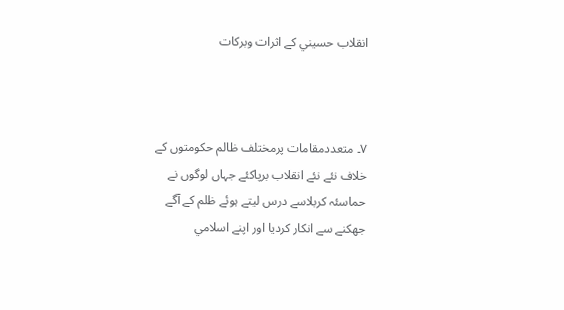انقلاب حسيني کے اثرات وبرکات



۷۔ متعددمقامات پرمختلف ظالم حکومتوں کے خلاف نئے نئے انقلاب برپاکئے جہاں لوگوں نے حماسئہ کربلاسے درس ليتے ہوئے ظلم کے آگے جھکنے سے انکار کرديا اور اپنے اسلامي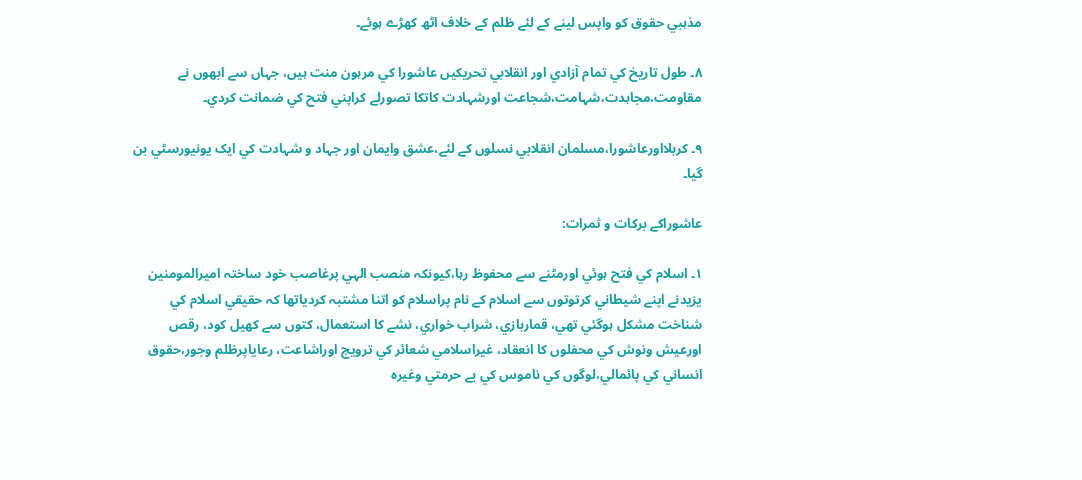مذہبي حقوق کو واپس لينے کے لئے ظلم کے خلاف اٹھ کھڑے ہوئے۔

۸۔ طول تاريخ کي تمام آزادي اور انقلابي تحريکيں عاشورا کي مرہون منت ہيں، جہاں سے ابھوں نے مقاومت،مجاہدت،شہامت،شجاعت اورشہادت کاتکا تصورلے کراپني فتح کي ضمانت کردي۔

۹۔ کربلااورعاشورا،مسلمان انقلابي نسلوں کے لئے،عشق وايمان اور جہاد و شہادت کي ايک يونيورسٹي بن گيا۔

عاشوراکے برکات و ثمرات:

۱۔ اسلام کي فتح ہوئي اورمٹنے سے محفوظ رہا،کيونکہ منصب الہي پرغاصب خود ساختہ اميرالمومنين يزيدنے اپنے شيطاني کرتوتوں سے اسلام کے نام پراسلام کو اتنا مشتبہ کردياتھا کہ حقيقي اسلام کي شناخت مشکل ہوگئي تھي، قماربازي، شراب خواري، نشے کا استعمال، کتوں سے کھيل کود، رقص اورعيش ونوش کي محفلوں کا انعقاد، غيراسلامي شعائر کي ترويج اوراشاعت، رعاياپرظلم وجور،حقوق انساني کي پائمالي،لوگوں کي ناموس کي بے حرمتي وغيرہ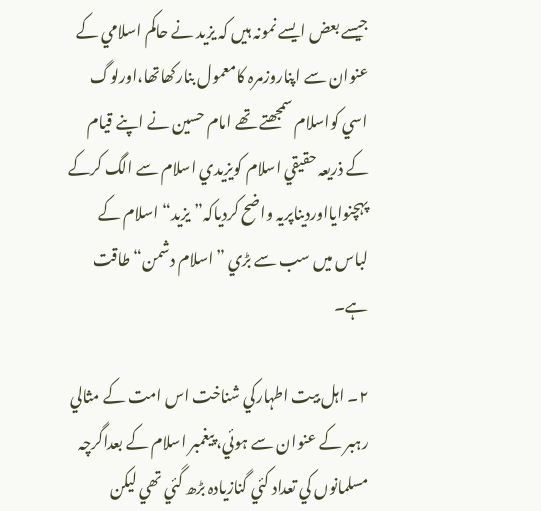جيسے بعض ايسے نمونہ ہيں کہ يزيد نے حاکم اسلامي کے عنوان سے اپناروزمرہ کامعمول بنارکھاتھا،اورلوگ اسي کواسلام سمجھتے تھے امام حسين نے اپنے قيام کے ذريعہ حقيقي اسلام کويزيدي اسلام سے الگ کرکے پہچنوايااورديناپريہ واضح کردياکہ”يزيد“ اسلام کے لباس ميں سب سے بڑي ”اسلام دشمن“ طاقت ہے۔

۲۔ اہل بيت اطہارکي شناخت اس امت کے مثالي رہبر کے عنوان سے ہوئي، پيغمبر اسلام کے بعداگرچہ مسلمانوں کي تعداد کئي گنازيادہ بڑھ گئي تھي ليکن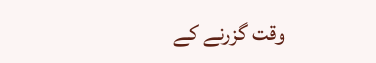وقت گزرنے کے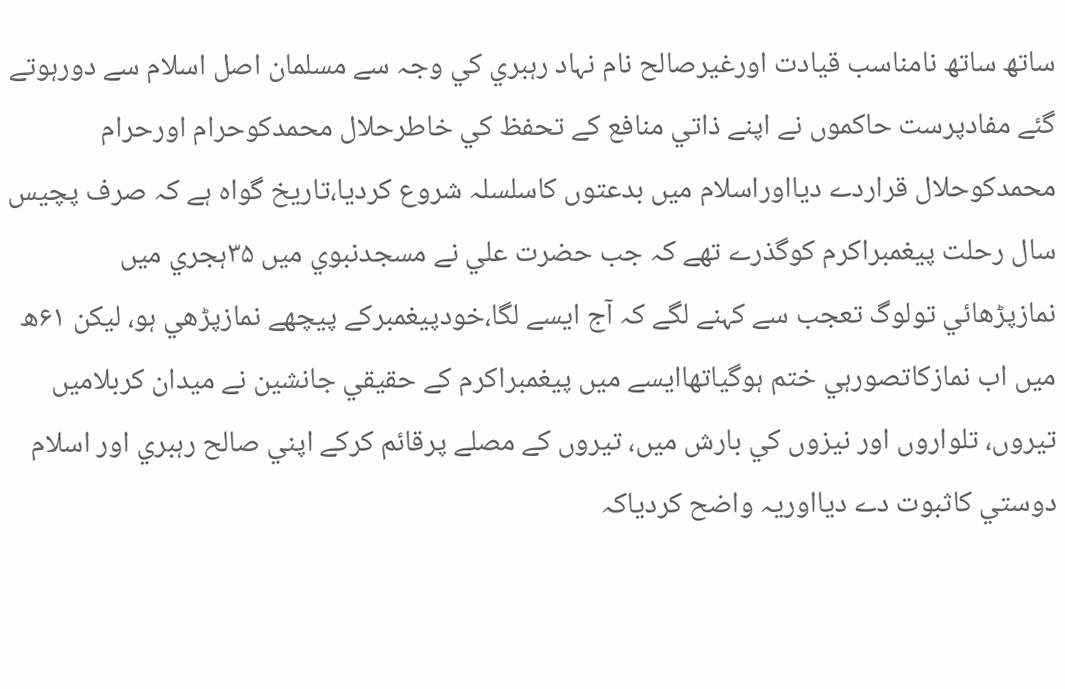ساتھ ساتھ نامناسب قيادت اورغيرصالح نام نہاد رہبري کي وجہ سے مسلمان اصل اسلام سے دورہوتے گئے مفادپرست حاکموں نے اپنے ذاتي منافع کے تحفظ کي خاطرحلال محمدکوحرام اورحرام محمدکوحلال قراردے ديااوراسلام ميں بدعتوں کاسلسلہ شروع کرديا،تاريخ گواہ ہے کہ صرف پچيس سال رحلت پيغمبراکرم کوگذرے تھے کہ جب حضرت علي نے مسجدنبوي ميں ۳۵ہجري ميں نمازپڑھائي تولوگ تعجب سے کہنے لگے کہ آج ايسے لگا،خودپيغمبرکے پيچھے نمازپڑھي ہو، ليکن ۶۱ھ ميں اب نمازکاتصورہي ختم ہوگياتھاايسے ميں پيغمبراکرم کے حقيقي جانشين نے ميدان کربلاميں تيروں، تلواروں اور نيزوں کي بارش ميں، تيروں کے مصلے پرقائم کرکے اپني صالح رہبري اور اسلام دوستي کاثبوت دے ديااوريہ واضح کردياکہ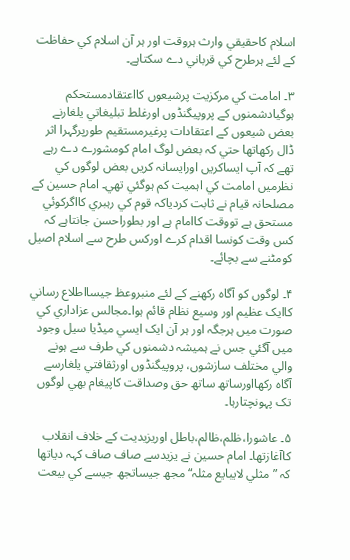اسلام کاحقيقي وارث ہروقت اور ہر آن اسلام کي حفاظت کے لئے ہرطرح کي قرباني دے سکتاہے۔

۳۔ امامت کي مرکزيت پرشيعوں کااعتقادمستحکم ہوگيادشمنوں کے پروپيگنڈوں اورغلط تبليغاتي يلغارنے بعض شيعوں کے اعتقادات پرغيرمستقيم طورپرگہرا اثر ڈال رکھاتھا حتي کہ بعض لوگ امام کومشورے دے رہے تھے کہ آپ ايساکريں اورايسانہ کريں بعض لوگوں کي نظرميں امامت کي اہميت کم ہوگئي تھي۔ امام حسين کے مصلحانہ قيام نے ثابت کردياکہ قوم کي رہبري کااگرکوئي مستحق ہے تووقت کاامام ہے اور بطوراحسن جانتاہے کہ کس وقت کونسا اقدام کرے اورکس طرح سے اسلام اصيل کومٹنے سے بچائے۔

۴۔ لوگوں کو آگاہ رکھنے کے لئے منبروعظ جيسااطلاع رساني کاايک عظيم اور وسيع نظام قائم ہوا۔مجالس عزاداري کي صورت ميں ہرجگہ اور ہر آن ايک ايسي ميڈيا سيل وجود ميں آگئي جس نے ہميشہ دشمنوں کي طرف سے ہونے والي مختلف سازشوں، پروپيگنڈوں اورثقافتي يلغارسے آگاہ رکھااورساتھ ساتھ حق وصداقت کاپيغام بھي لوگوں تک پہونچتارہا۔

۵۔ عاشورا،ظلم،ظالم،باطل اوريزيديت کے خلاف انقلاب کاآغازتھا۔ امام حسين نے يزيدسے صاف صاف کہہ دياتھا کہ ”مثلي لايبايع مثلہ“ مجھ جيساتجھ جيسے کي بيعت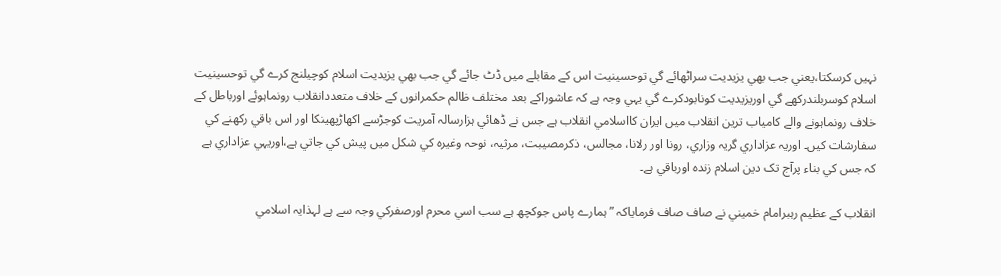نہيں کرسکتا،يعني جب بھي يزيديت سراٹھائے گي توحسينيت اس کے مقابلے ميں ڈٹ جائے گي جب بھي يزيديت اسلام کوچيلنج کرے گي توحسينيت اسلام کوسربلندرکھے گي اوريزيديت کونابودکرے گي يہي وجہ ہے کہ عاشوراکے بعد مختلف ظالم حکمرانوں کے خلاف متعددانقلاب رونماہوئے اورباطل کے خلاف رونماہونے والے کامياب ترين انقلاب ميں ايران کااسلامي انقلاب ہے جس نے ڈھائي ہزارسالہ آمريت کوجڑسے اکھاڑپھينکا اور اس باقي رکھنے کي سفارشات کيں۔ اوريہ عزاداري گريہ وزاري، رونا اور رلانا، مجالس، ذکرمصيبت، مرثيہ، نوحہ وغيرہ کي شکل ميں پيش کي جاتي ہے،اوريہي عزاداري ہے کہ جس کي بناء پرآج تک دين اسلام زندہ اورباقي ہے۔

انقلاب کے عظيم رہبرامام خميني نے صاف صاف فرماياکہ ”ہمارے پاس جوکچھ ہے سب اسي محرم اورصفرکي وجہ سے ہے لہذايہ اسلامي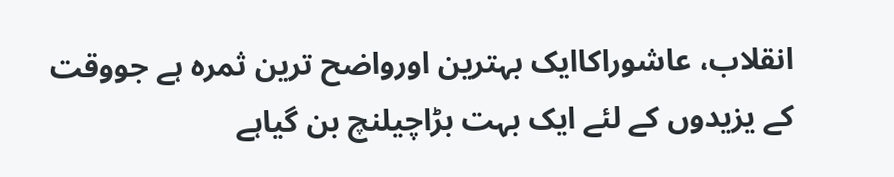انقلاب، عاشوراکاايک بہترين اورواضح ترين ثمرہ ہے جووقت کے يزيدوں کے لئے ايک بہت بڑاچيلنچ بن گياہے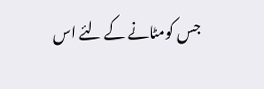جس کومٹانے کے لئے اس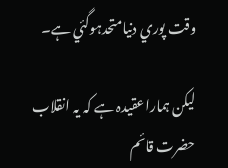وقت پوري دنيامتحدہوگئي ہے۔

ليکن ہماراعقيدہ ہے کہ يہ انقلاب حضرت قائم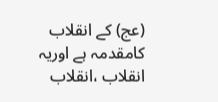(عج) کے انقلاب کامقدمہ ہے اوريہ انقلاب ،انقلاب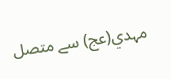مہدي(عج) سے متصل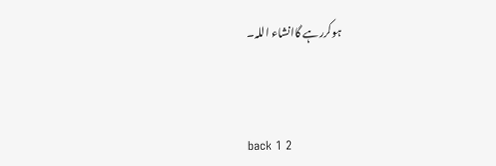ہوکررہے گاانشاء اللہ۔



back 1 2